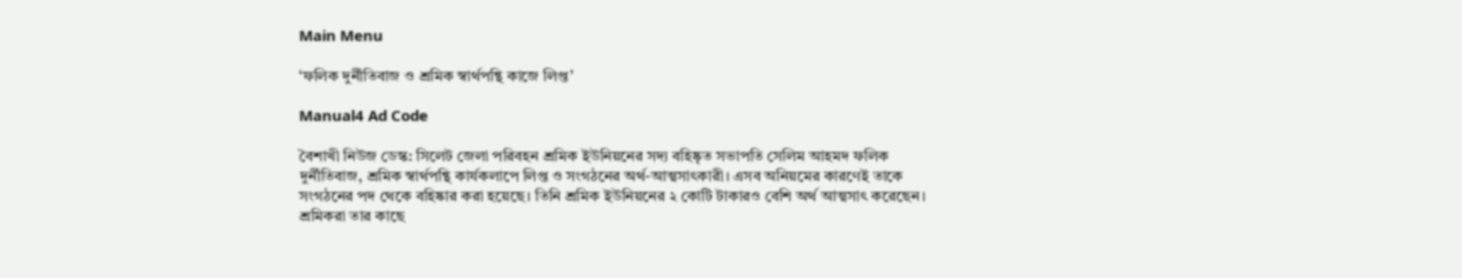Main Menu

‘ফলিক দুর্নীতিবাজ ও শ্রমিক স্বার্থপন্থি কাজে লিপ্ত’

Manual4 Ad Code

বৈশাখী নিউজ ডেস্ক: সিলেট জেলা পরিবহন শ্রমিক ইউনিয়নের সদ্য বহিষ্কৃত সভাপতি সেলিম আহমদ ফলিক দুর্নীতিবাজ, শ্রমিক স্বার্থপন্থি কার্যকলাপে লিপ্ত ও সংগঠনের অর্থ-আত্মসাৎকারী। এসব অনিয়মের কারণেই তাকে সংগঠনের পদ থেকে বহিষ্কার করা হয়েছে। তিনি শ্রমিক ইউনিয়নের ২ কোটি টাকারও বেশি অর্থ আত্মসাৎ করেছেন। শ্রমিকরা তার কাছে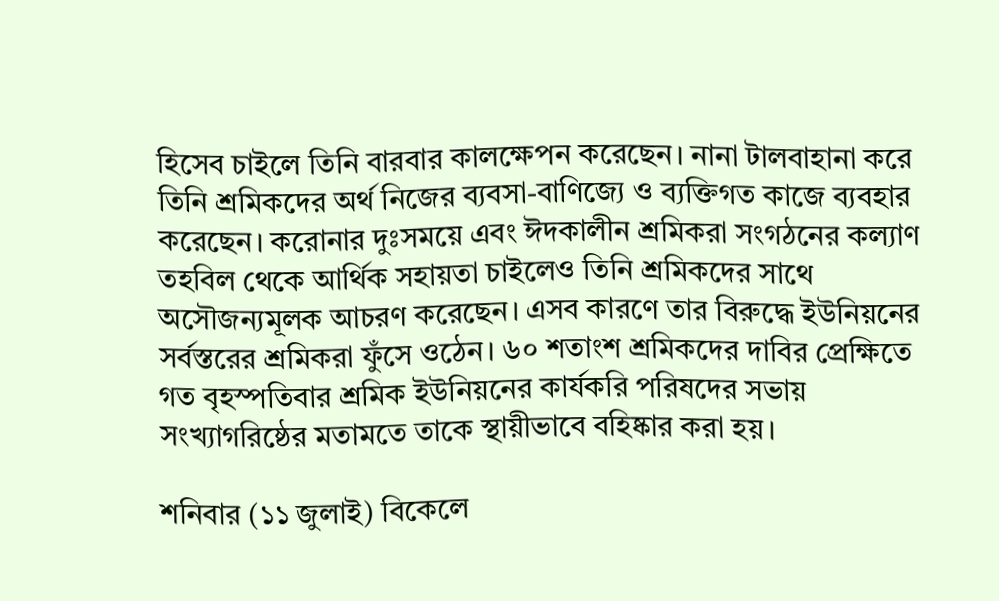হিসেব চাইলে তিনি বারবার কালক্ষেপন করেছেন। নানা টালবাহানা করে তিনি শ্রমিকদের অর্থ নিজের ব্যবসা-বাণিজ্যে ও ব্যক্তিগত কাজে ব্যবহার করেছেন। করোনার দুঃসময়ে এবং ঈদকালীন শ্রমিকরা সংগঠনের কল্যাণ তহবিল থেকে আর্থিক সহায়তা চাইলেও তিনি শ্রমিকদের সাথে অসৌজন্যমূলক আচরণ করেছেন। এসব কারণে তার বিরুদ্ধে ইউনিয়নের সর্বস্তরের শ্রমিকরা ফুঁসে ওঠেন। ৬০ শতাংশ শ্রমিকদের দাবির প্রেক্ষিতে গত বৃহস্পতিবার শ্রমিক ইউনিয়নের কার্যকরি পরিষদের সভায় সংখ্যাগরিষ্ঠের মতামতে তাকে স্থায়ীভাবে বহিষ্কার করা হয়।

শনিবার (১১ জুলাই) বিকেলে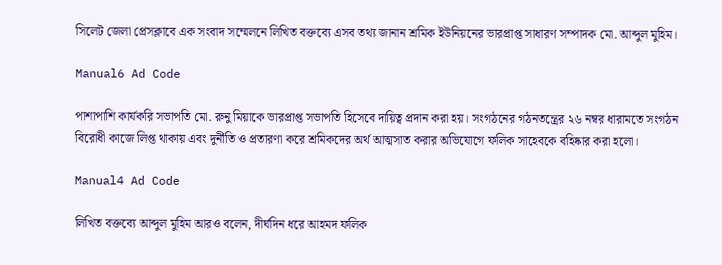সিলেট জেলা প্রেসক্লাবে এক সংবাদ সম্মেলনে লিখিত বক্তব্যে এসব তথ্য জানান শ্রমিক ইউনিয়নের ভারপ্রাপ্ত সাধারণ সম্পাদক মো. আব্দুল মুহিম।

Manual6 Ad Code

পাশাপাশি কার্যকরি সভাপতি মো. রুনু মিয়াকে ভারপ্রাপ্ত সভাপতি হিসেবে দায়িত্ব প্রদান করা হয়। সংগঠনের গঠনতন্ত্রের ২৬ নম্বর ধারামতে সংগঠন বিরোধী কাজে লিপ্ত থাকায় এবং দুর্নীতি ও প্রতারণা করে শ্রমিকদের অর্থ আত্মসাত করার অভিযোগে ফলিক সাহেবকে বহিষ্কার করা হলো।

Manual4 Ad Code

লিখিত বক্তব্যে আব্দুল মুহিম আরও বলেন, দীর্ঘদিন ধরে আহমদ ফলিক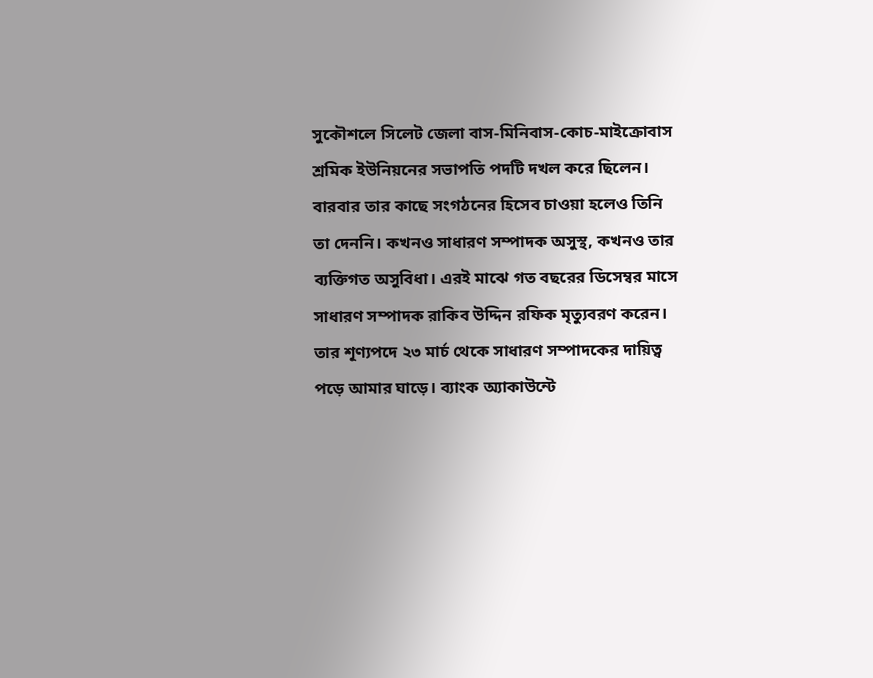সুকৌশলে সিলেট জেলা বাস-মিনিবাস-কোচ-মাইক্রোবাস শ্রমিক ইউনিয়নের সভাপতি পদটি দখল করে ছিলেন। বারবার তার কাছে সংগঠনের হিসেব চাওয়া হলেও তিনি তা দেননি। কখনও সাধারণ সম্পাদক অসুস্থ, কখনও তার ব্যক্তিগত অসুবিধা। এরই মাঝে গত বছরের ডিসেম্বর মাসে সাধারণ সম্পাদক রাকিব উদ্দিন রফিক মৃত্যুবরণ করেন। তার শূণ্যপদে ২৩ মার্চ থেকে সাধারণ সম্পাদকের দায়িত্ব পড়ে আমার ঘাড়ে। ব্যাংক অ্যাকাউন্টে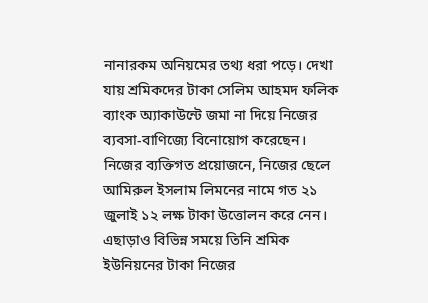নানারকম অনিয়মের তথ্য ধরা পড়ে। দেখা যায় শ্রমিকদের টাকা সেলিম আহমদ ফলিক ব্যাংক অ্যাকাউন্টে জমা না দিয়ে নিজের ব্যবসা-বাণিজ্যে বিনোয়োগ করেছেন। নিজের ব্যক্তিগত প্রয়োজনে, নিজের ছেলে আমিরুল ইসলাম লিমনের নামে গত ২১ জুলাই ১২ লক্ষ টাকা উত্তোলন করে নেন। এছাড়াও বিভিন্ন সময়ে তিনি শ্রমিক ইউনিয়নের টাকা নিজের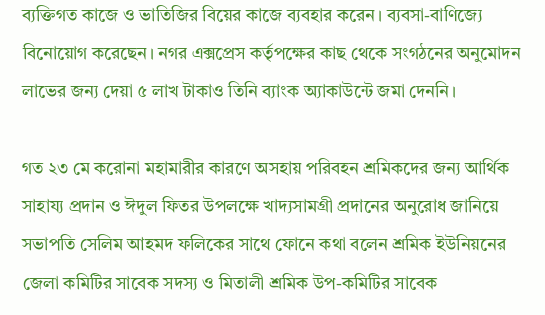ব্যক্তিগত কাজে ও ভাতিজির বিয়ের কাজে ব্যবহার করেন। ব্যবসা-বাণিজ্যে বিনোয়োগ করেছেন। নগর এক্সপ্রেস কর্তৃপক্ষের কাছ থেকে সংগঠনের অনুমোদন লাভের জন্য দেয়া ৫ লাখ টাকাও তিনি ব্যাংক অ্যাকাউন্টে জমা দেননি।

গত ২৩ মে করোনা মহামারীর কারণে অসহায় পরিবহন শ্রমিকদের জন্য আর্থিক সাহায্য প্রদান ও ঈদুল ফিতর উপলক্ষে খাদ্যসামগ্রী প্রদানের অনুরোধ জানিয়ে সভাপতি সেলিম আহমদ ফলিকের সাথে ফোনে কথা বলেন শ্রমিক ইউনিয়নের জেলা কমিটির সাবেক সদস্য ও মিতালী শ্রমিক উপ-কমিটির সাবেক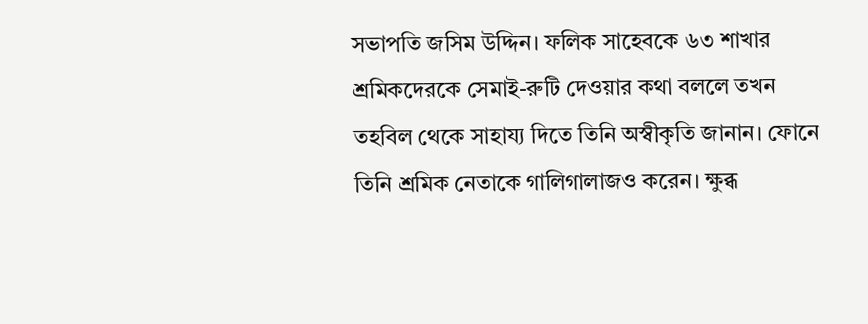সভাপতি জসিম উদ্দিন। ফলিক সাহেবকে ৬৩ শাখার শ্রমিকদেরকে সেমাই-রুটি দেওয়ার কথা বললে তখন তহবিল থেকে সাহায্য দিতে তিনি অস্বীকৃতি জানান। ফোনে তিনি শ্রমিক নেতাকে গালিগালাজও করেন। ক্ষুব্ধ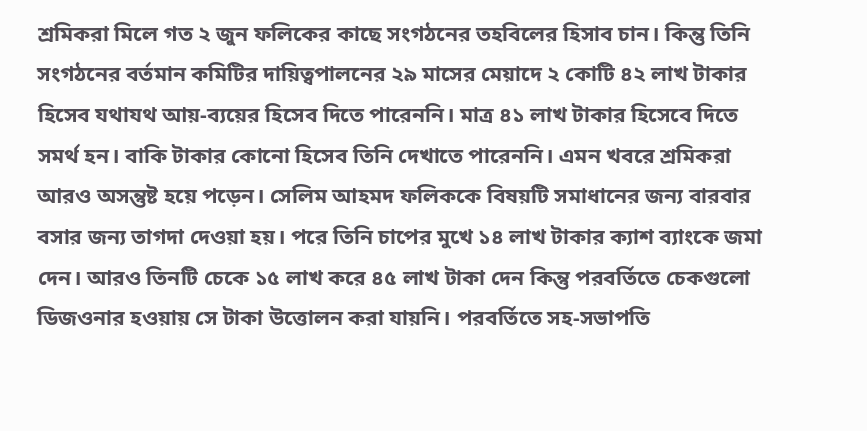শ্রমিকরা মিলে গত ২ জুন ফলিকের কাছে সংগঠনের তহবিলের হিসাব চান। কিন্তু তিনি সংগঠনের বর্তমান কমিটির দায়িত্বপালনের ২৯ মাসের মেয়াদে ২ কোটি ৪২ লাখ টাকার হিসেব যথাযথ আয়-ব্যয়ের হিসেব দিতে পারেননি। মাত্র ৪১ লাখ টাকার হিসেবে দিতে সমর্থ হন। বাকি টাকার কোনো হিসেব তিনি দেখাতে পারেননি। এমন খবরে শ্রমিকরা আরও অসন্তুষ্ট হয়ে পড়েন। সেলিম আহমদ ফলিককে বিষয়টি সমাধানের জন্য বারবার বসার জন্য তাগদা দেওয়া হয়। পরে তিনি চাপের মুখে ১৪ লাখ টাকার ক্যাশ ব্যাংকে জমা দেন। আরও তিনটি চেকে ১৫ লাখ করে ৪৫ লাখ টাকা দেন কিন্তু পরবর্তিতে চেকগুলো ডিজওনার হওয়ায় সে টাকা উত্তোলন করা যায়নি। পরবর্তিতে সহ-সভাপতি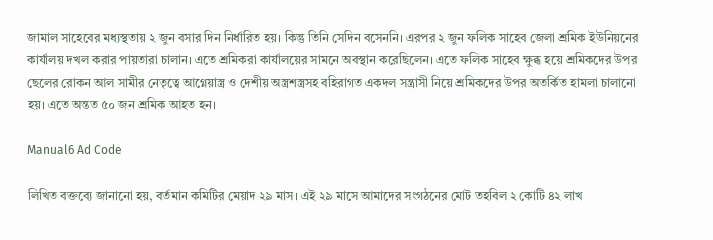জামাল সাহেবের মধ্যস্থতায় ২ জুন বসার দিন নির্ধারিত হয়। কিন্তু তিনি সেদিন বসেননি। এরপর ২ জুন ফলিক সাহেব জেলা শ্রমিক ইউনিয়নের কার্যালয় দখল করার পায়তারা চালান। এতে শ্রমিকরা কার্যালয়ের সামনে অবস্থান করেছিলেন। এতে ফলিক সাহেব ক্ষুব্ধ হয়ে শ্রমিকদের উপর ছেলের রোকন আল সামীর নেতৃত্বে আগ্নেয়াস্ত্র ও দেশীয় অস্ত্রশস্ত্রসহ বহিরাগত একদল সন্ত্রাসী নিয়ে শ্রমিকদের উপর অতর্কিত হামলা চালানো হয়। এতে অন্তত ৫০ জন শ্রমিক আহত হন।

Manual6 Ad Code

লিখিত বক্তব্যে জানানো হয়, বর্তমান কমিটির মেয়াদ ২৯ মাস। এই ২৯ মাসে আমাদের সংগঠনের মোট তহবিল ২ কোটি ৪২ লাখ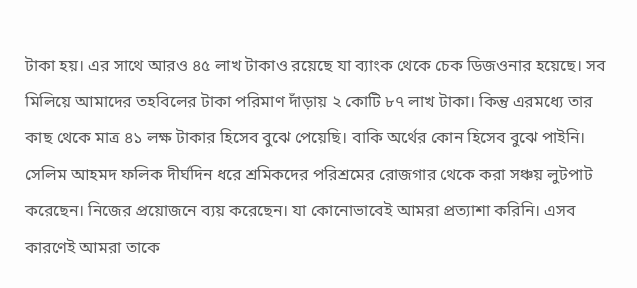টাকা হয়। এর সাথে আরও ৪৫ লাখ টাকাও রয়েছে যা ব্যাংক থেকে চেক ডিজওনার হয়েছে। সব মিলিয়ে আমাদের তহবিলের টাকা পরিমাণ দাঁড়ায় ২ কোটি ৮৭ লাখ টাকা। কিন্তু এরমধ্যে তার কাছ থেকে মাত্র ৪১ লক্ষ টাকার হিসেব বুঝে পেয়েছি। বাকি অর্থের কোন হিসেব বুঝে পাইনি। সেলিম আহমদ ফলিক দীর্ঘদিন ধরে শ্রমিকদের পরিশ্রমের রোজগার থেকে করা সঞ্চয় লুটপাট করেছেন। নিজের প্রয়োজনে ব্যয় করেছেন। যা কোনোভাবেই আমরা প্রত্যাশা করিনি। এসব কারণেই আমরা তাকে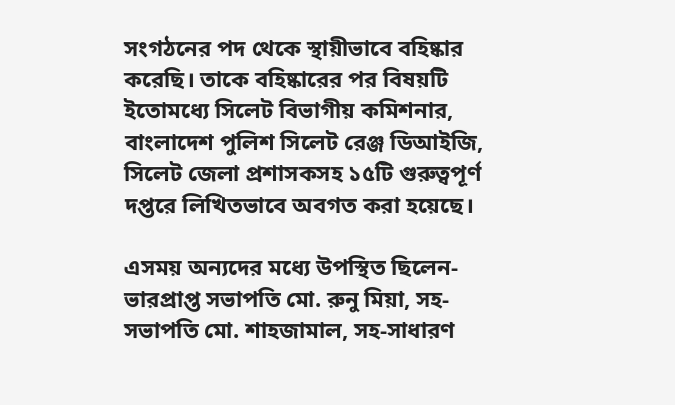সংগঠনের পদ থেকে স্থায়ীভাবে বহিষ্কার করেছি। তাকে বহিষ্কারের পর বিষয়টি ইতোমধ্যে সিলেট বিভাগীয় কমিশনার, বাংলাদেশ পুলিশ সিলেট রেঞ্জ ডিআইজি, সিলেট জেলা প্রশাসকসহ ১৫টি গুরুত্বপূর্ণ দপ্তরে লিখিতভাবে অবগত করা হয়েছে।

এসময় অন্যদের মধ্যে উপস্থিত ছিলেন- ভারপ্রাপ্ত সভাপতি মো. রুনু মিয়া, সহ-সভাপতি মো. শাহজামাল, সহ-সাধারণ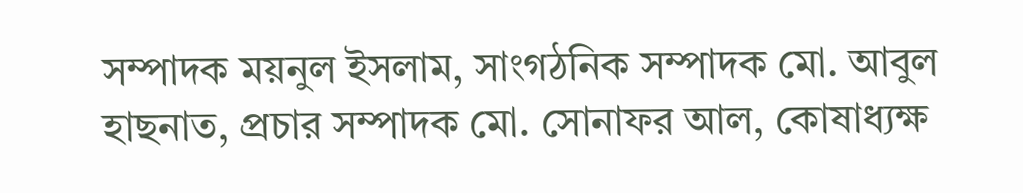সম্পাদক ময়নুল ইসলাম, সাংগঠনিক সম্পাদক মো. আবুল হাছনাত, প্রচার সম্পাদক মো. সোনাফর আল, কোষাধ্যক্ষ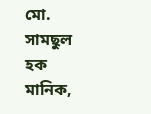মো. সামছুল হক মানিক,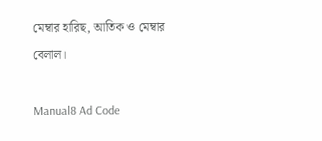মেম্বার হারিছ, আতিক ও মেম্বার বেলাল।

Manual8 Ad Code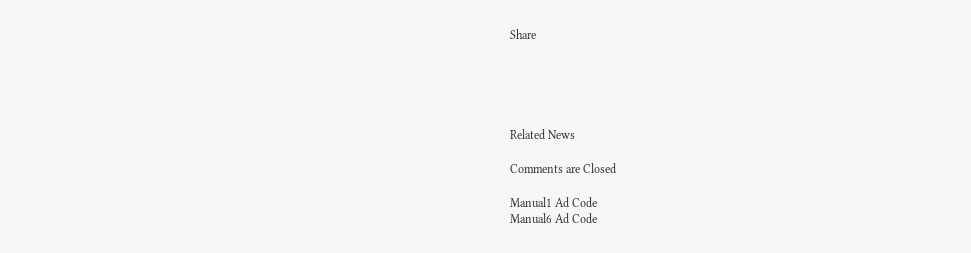Share





Related News

Comments are Closed

Manual1 Ad Code
Manual6 Ad Code